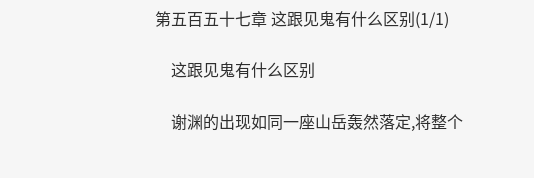第五百五十七章 这跟见鬼有什么区别(1/1)

    这跟见鬼有什么区别

    谢渊的出现如同一座山岳轰然落定,将整个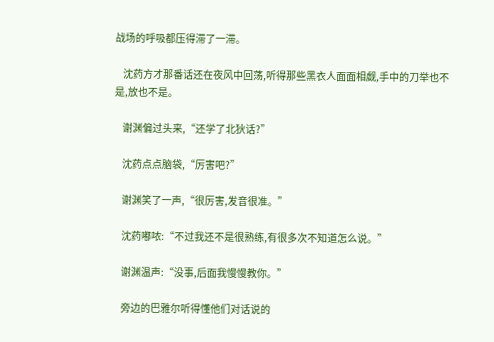战场的呼吸都压得滞了一滞。

    沈药方才那番话还在夜风中回荡,听得那些黑衣人面面相觑,手中的刀举也不是,放也不是。

    谢渊偏过头来,“还学了北狄话?”

    沈药点点脑袋,“厉害吧?”

    谢渊笑了一声,“很厉害,发音很准。”

    沈药嘟哝:“不过我还不是很熟练,有很多次不知道怎么说。”

    谢渊温声:“没事,后面我慢慢教你。”

    旁边的巴雅尔听得懂他们对话说的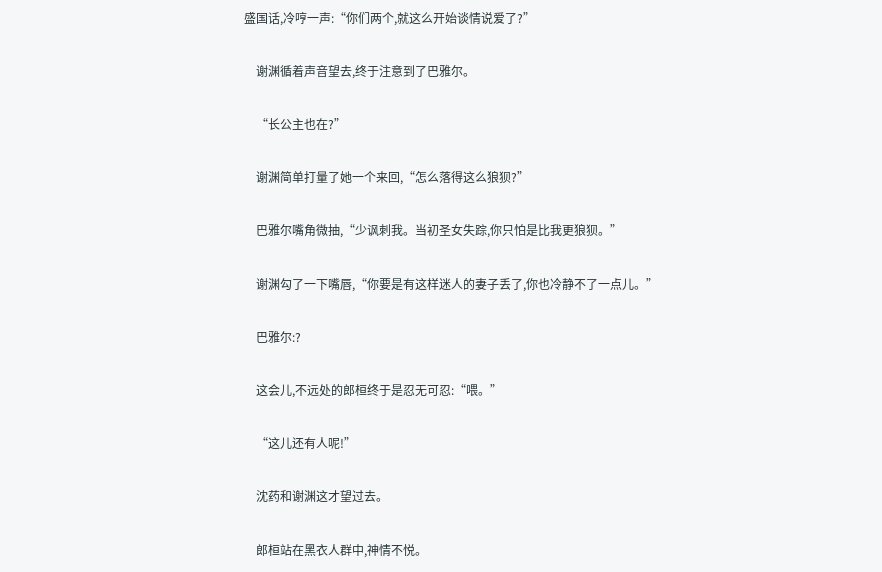盛国话,冷哼一声:“你们两个,就这么开始谈情说爱了?”

    谢渊循着声音望去,终于注意到了巴雅尔。

    “长公主也在?”

    谢渊简单打量了她一个来回,“怎么落得这么狼狈?”

    巴雅尔嘴角微抽,“少讽刺我。当初圣女失踪,你只怕是比我更狼狈。”

    谢渊勾了一下嘴唇,“你要是有这样迷人的妻子丢了,你也冷静不了一点儿。”

    巴雅尔:?

    这会儿,不远处的郎桓终于是忍无可忍:“喂。”

    “这儿还有人呢!”

    沈药和谢渊这才望过去。

    郎桓站在黑衣人群中,神情不悦。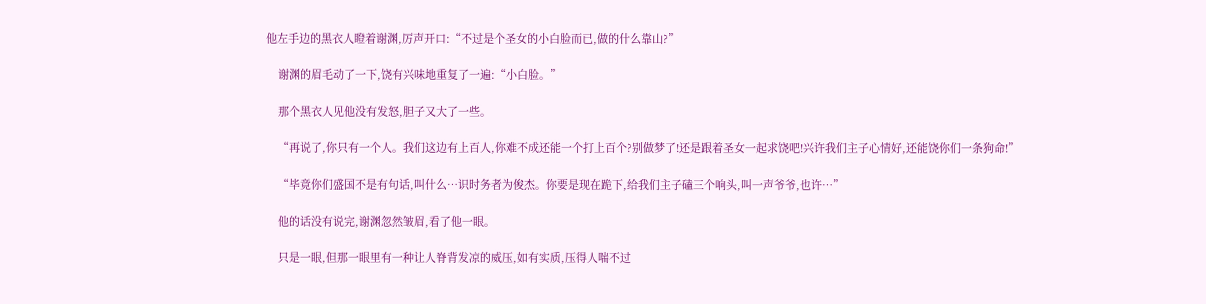他左手边的黑衣人瞪着谢渊,厉声开口:“不过是个圣女的小白脸而已,做的什么靠山?”

    谢渊的眉毛动了一下,饶有兴味地重复了一遍:“小白脸。”

    那个黑衣人见他没有发怒,胆子又大了一些。

    “再说了,你只有一个人。我们这边有上百人,你难不成还能一个打上百个?别做梦了!还是跟着圣女一起求饶吧!兴许我们主子心情好,还能饶你们一条狗命!”

    “毕竟你们盛国不是有句话,叫什么…识时务者为俊杰。你要是现在跪下,给我们主子磕三个响头,叫一声爷爷,也许…”

    他的话没有说完,谢渊忽然皱眉,看了他一眼。

    只是一眼,但那一眼里有一种让人脊背发凉的威压,如有实质,压得人喘不过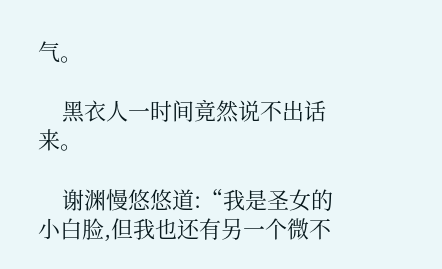气。

    黑衣人一时间竟然说不出话来。

    谢渊慢悠悠道:“我是圣女的小白脸,但我也还有另一个微不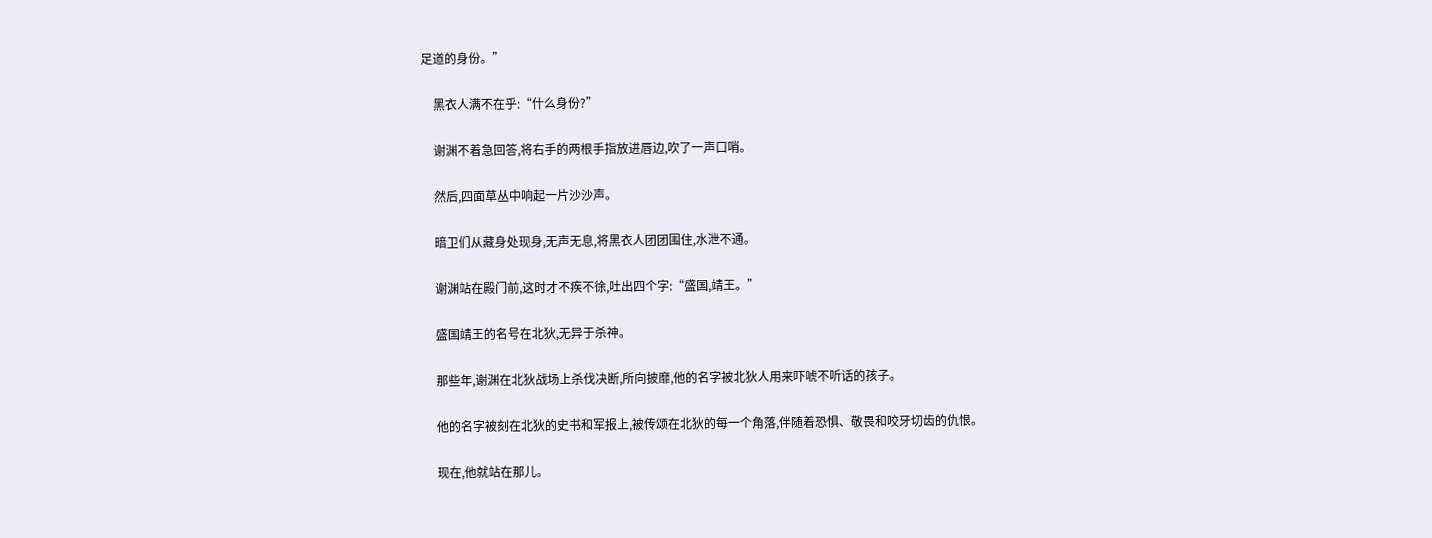足道的身份。”

    黑衣人满不在乎:“什么身份?”

    谢渊不着急回答,将右手的两根手指放进唇边,吹了一声口哨。

    然后,四面草丛中响起一片沙沙声。

    暗卫们从藏身处现身,无声无息,将黑衣人团团围住,水泄不通。

    谢渊站在殿门前,这时才不疾不徐,吐出四个字:“盛国,靖王。”

    盛国靖王的名号在北狄,无异于杀神。

    那些年,谢渊在北狄战场上杀伐决断,所向披靡,他的名字被北狄人用来吓唬不听话的孩子。

    他的名字被刻在北狄的史书和军报上,被传颂在北狄的每一个角落,伴随着恐惧、敬畏和咬牙切齿的仇恨。

    现在,他就站在那儿。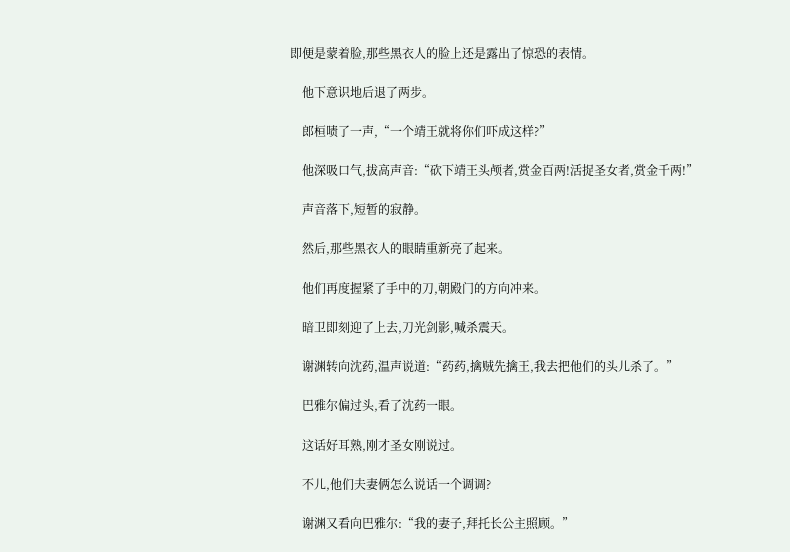即便是蒙着脸,那些黑衣人的脸上还是露出了惊恐的表情。

    他下意识地后退了两步。

    郎桓啧了一声,“一个靖王就将你们吓成这样?”

    他深吸口气,拔高声音:“砍下靖王头颅者,赏金百两!活捉圣女者,赏金千两!”

    声音落下,短暂的寂静。

    然后,那些黑衣人的眼睛重新亮了起来。

    他们再度握紧了手中的刀,朝殿门的方向冲来。

    暗卫即刻迎了上去,刀光剑影,喊杀震天。

    谢渊转向沈药,温声说道:“药药,擒贼先擒王,我去把他们的头儿杀了。”

    巴雅尔偏过头,看了沈药一眼。

    这话好耳熟,刚才圣女刚说过。

    不儿,他们夫妻俩怎么说话一个调调?

    谢渊又看向巴雅尔:“我的妻子,拜托长公主照顾。”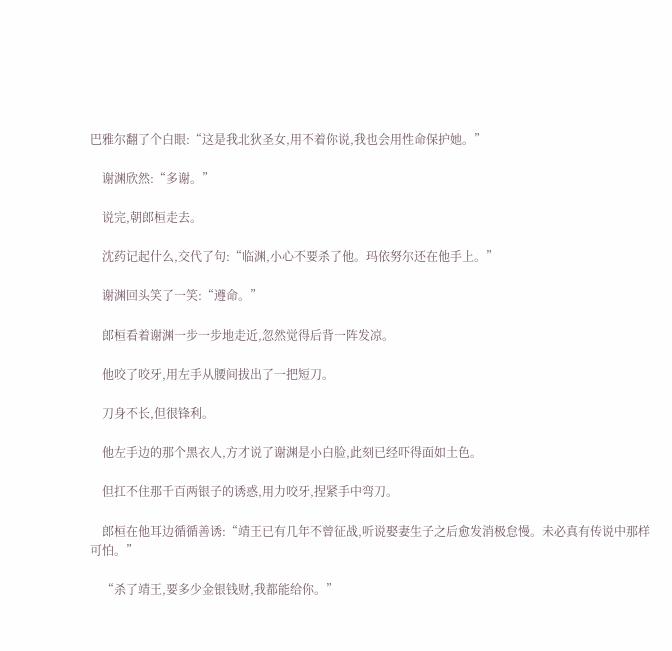巴雅尔翻了个白眼:“这是我北狄圣女,用不着你说,我也会用性命保护她。”

    谢渊欣然:“多谢。”

    说完,朝郎桓走去。

    沈药记起什么,交代了句:“临渊,小心不要杀了他。玛依努尔还在他手上。”

    谢渊回头笑了一笑:“遵命。”

    郎桓看着谢渊一步一步地走近,忽然觉得后背一阵发凉。

    他咬了咬牙,用左手从腰间拔出了一把短刀。

    刀身不长,但很锋利。

    他左手边的那个黑衣人,方才说了谢渊是小白脸,此刻已经吓得面如土色。

    但扛不住那千百两银子的诱惑,用力咬牙,捏紧手中弯刀。

    郎桓在他耳边循循善诱:“靖王已有几年不曾征战,听说娶妻生子之后愈发消极怠慢。未必真有传说中那样可怕。”

    “杀了靖王,要多少金银钱财,我都能给你。”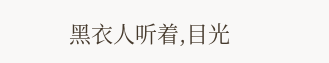黑衣人听着,目光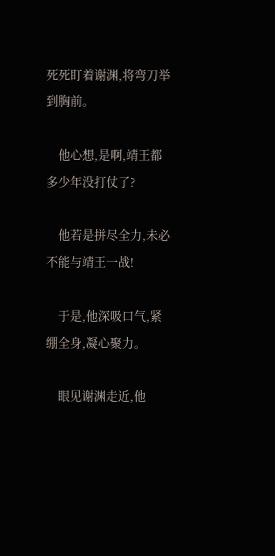死死盯着谢渊,将弯刀举到胸前。

    他心想,是啊,靖王都多少年没打仗了?

    他若是拼尽全力,未必不能与靖王一战!

    于是,他深吸口气,紧绷全身,凝心聚力。

    眼见谢渊走近,他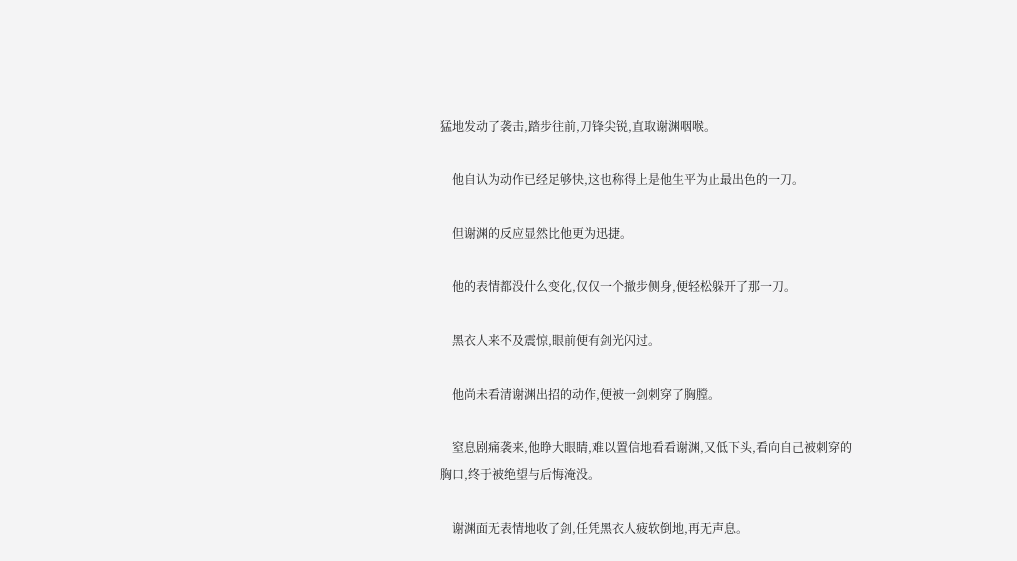猛地发动了袭击,踏步往前,刀锋尖锐,直取谢渊咽喉。

    他自认为动作已经足够快,这也称得上是他生平为止最出色的一刀。

    但谢渊的反应显然比他更为迅捷。

    他的表情都没什么变化,仅仅一个撤步侧身,便轻松躲开了那一刀。

    黑衣人来不及震惊,眼前便有剑光闪过。

    他尚未看清谢渊出招的动作,便被一剑刺穿了胸膛。

    窒息剧痛袭来,他睁大眼睛,难以置信地看看谢渊,又低下头,看向自己被刺穿的胸口,终于被绝望与后悔淹没。

    谢渊面无表情地收了剑,任凭黑衣人疲软倒地,再无声息。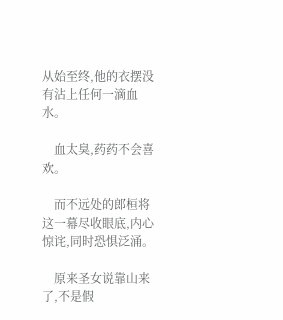从始至终,他的衣摆没有沾上任何一滴血水。

    血太臭,药药不会喜欢。

    而不远处的郎桓将这一幕尽收眼底,内心惊诧,同时恐惧泛涌。

    原来圣女说靠山来了,不是假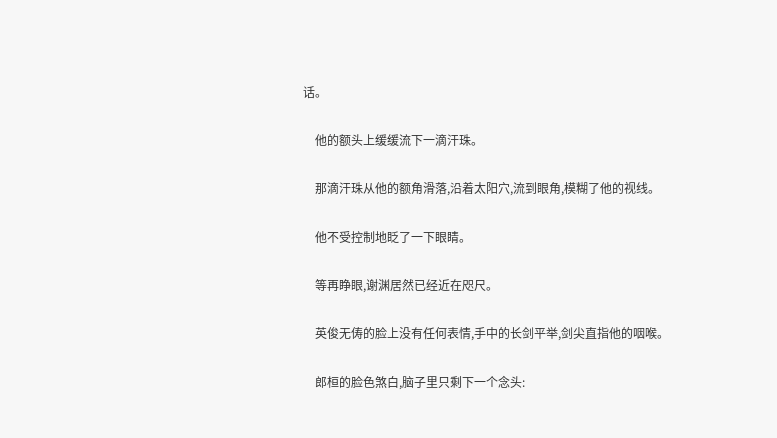话。

    他的额头上缓缓流下一滴汗珠。

    那滴汗珠从他的额角滑落,沿着太阳穴,流到眼角,模糊了他的视线。

    他不受控制地眨了一下眼睛。

    等再睁眼,谢渊居然已经近在咫尺。

    英俊无俦的脸上没有任何表情,手中的长剑平举,剑尖直指他的咽喉。

    郎桓的脸色煞白,脑子里只剩下一个念头: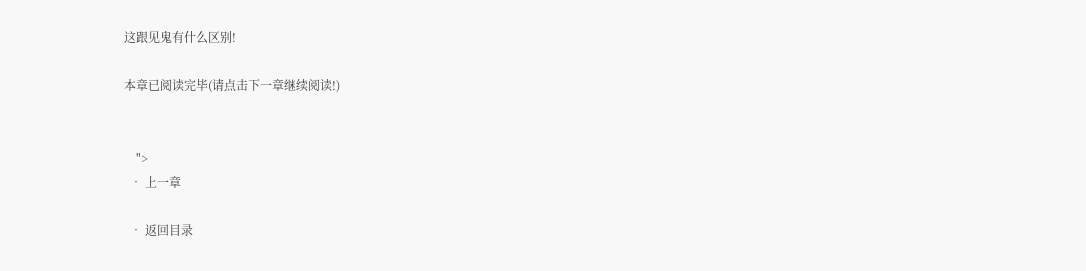这跟见鬼有什么区别!

本章已阅读完毕(请点击下一章继续阅读!)


    ">
  • 上一章

  • 返回目录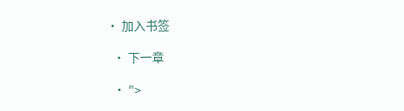• 加入书签

  • 下一章

  • ">